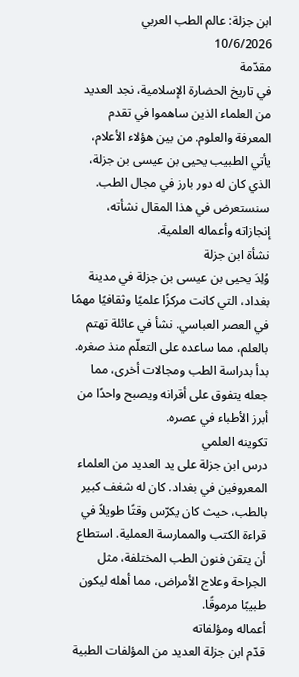ابن جزلة: عالم الطب العربي
10/6/2026
مقدّمة
في تاريخ الحضارة الإسلامية، نجد العديد من العلماء الذين ساهموا في تقدم المعرفة والعلوم. من بين هؤلاء الأعلام، يأتي الطبيب يحيى بن عيسى بن جزلة، الذي كان له دور بارز في مجال الطب. سنستعرض في هذا المقال نشأته، إنجازاته وأعماله العلمية.
نشأة ابن جزلة
وُلِدَ يحيى بن عيسى بن جزلة في مدينة بغداد، التي كانت مركزًا علميًا وثقافيًا مهمًا في العصر العباسي. نشأ في عائلة تهتم بالعلم، مما ساعده على التعلّم منذ صغره. بدأ بدراسة الطب ومجالات أخرى، مما جعله يتفوق على أقرانه ويصبح واحدًا من أبرز الأطباء في عصره.
تكوينه العلمي
درس ابن جزلة على يد العديد من العلماء المعروفين في بغداد. كان له شغف كبير بالطب، حيث كان يكرّس وقتًا طويلاً في قراءة الكتب والممارسة العملية. استطاع أن يتقن فنون الطب المختلفة، مثل الجراحة وعلاج الأمراض، مما أهله ليكون طبيبًا مرموقًا.
أعماله ومؤلفاته
قدّم ابن جزلة العديد من المؤلفات الطبية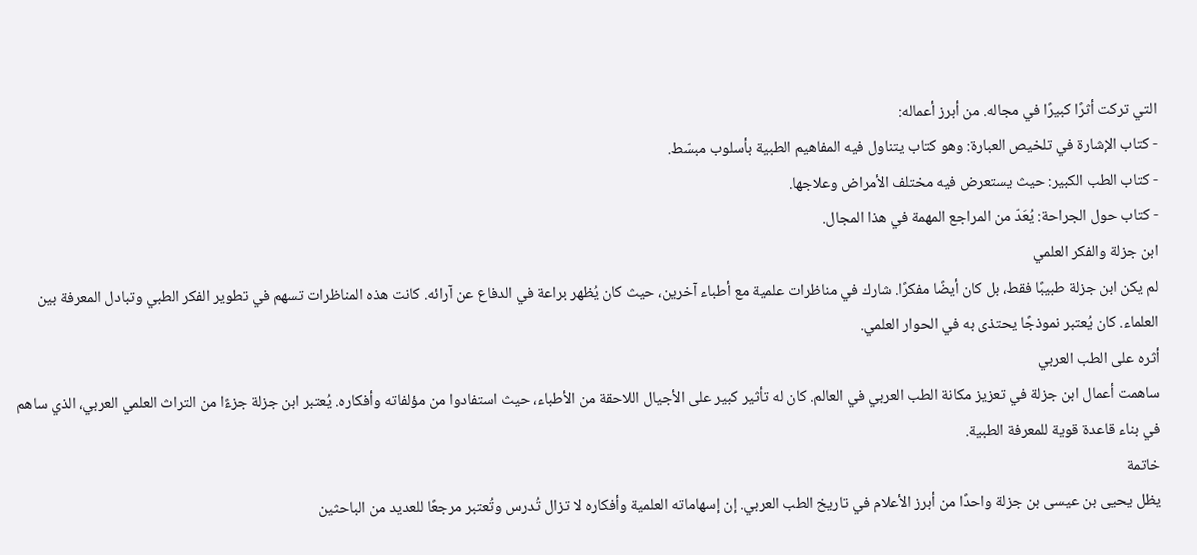التي تركت أثرًا كبيرًا في مجاله. من أبرز أعماله:
- كتاب الإشارة في تلخيص العبارة: وهو كتاب يتناول فيه المفاهيم الطبية بأسلوب مبسّط.
- كتاب الطب الكبير: حيث يستعرض فيه مختلف الأمراض وعلاجها.
- كتاب حول الجراحة: يُعَدّ من المراجع المهمة في هذا المجال.
ابن جزلة والفكر العلمي
لم يكن ابن جزلة طبيبًا فقط، بل كان أيضًا مفكرًا. شارك في مناظرات علمية مع أطباء آخرين، حيث كان يُظهر براعة في الدفاع عن آرائه. كانت هذه المناظرات تسهم في تطوير الفكر الطبي وتبادل المعرفة بين العلماء. كان يُعتبر نموذجًا يحتذى به في الحوار العلمي.
أثره على الطب العربي
ساهمت أعمال ابن جزلة في تعزيز مكانة الطب العربي في العالم. كان له تأثير كبير على الأجيال اللاحقة من الأطباء، حيث استفادوا من مؤلفاته وأفكاره. يُعتبر ابن جزلة جزءًا من التراث العلمي العربي، الذي ساهم في بناء قاعدة قوية للمعرفة الطبية.
خاتمة
يظل يحيى بن عيسى بن جزلة واحدًا من أبرز الأعلام في تاريخ الطب العربي. إن إسهاماته العلمية وأفكاره لا تزال تُدرس وتُعتبر مرجعًا للعديد من الباحثين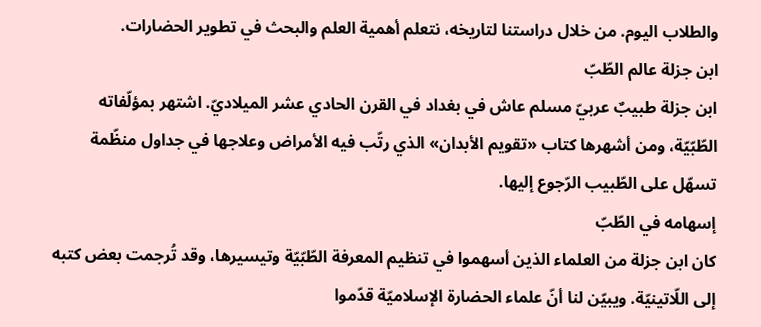والطلاب اليوم. من خلال دراستنا لتاريخه، نتعلم أهمية العلم والبحث في تطوير الحضارات.
ابن جزلة عالم الطّبّ
ابن جزلة طبيبٌ عربيّ مسلم عاش في بغداد في القرن الحادي عشر الميلاديّ. اشتهر بمؤلّفاته الطّبّيّة، ومن أشهرها كتاب «تقويم الأبدان» الذي رتّب فيه الأمراض وعلاجها في جداول منظّمة تسهّل على الطّبيب الرّجوع إليها.
إسهامه في الطّبّ
كان ابن جزلة من العلماء الذين أسهموا في تنظيم المعرفة الطّبّيّة وتيسيرها، وقد تُرجمت بعض كتبه إلى اللّاتينيّة. ويبيّن لنا أنّ علماء الحضارة الإسلاميّة قدّموا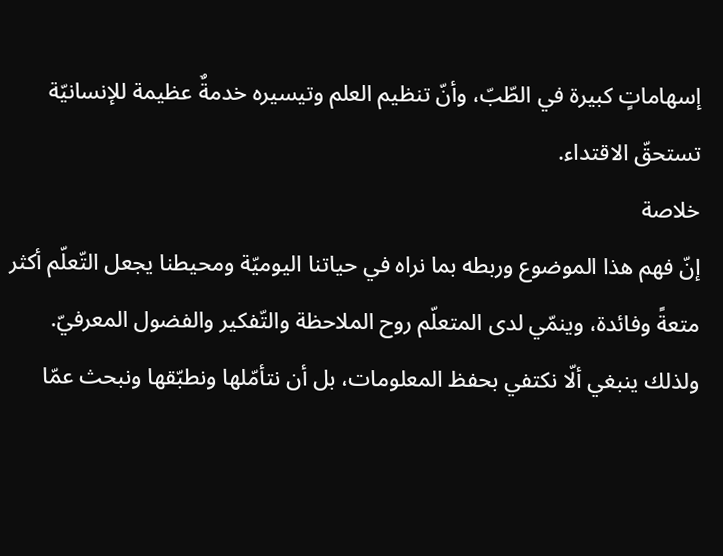إسهاماتٍ كبيرة في الطّبّ، وأنّ تنظيم العلم وتيسيره خدمةٌ عظيمة للإنسانيّة تستحقّ الاقتداء.
خلاصة
إنّ فهم هذا الموضوع وربطه بما نراه في حياتنا اليوميّة ومحيطنا يجعل التّعلّم أكثر متعةً وفائدة، وينمّي لدى المتعلّم روح الملاحظة والتّفكير والفضول المعرفيّ. ولذلك ينبغي ألّا نكتفي بحفظ المعلومات، بل أن نتأمّلها ونطبّقها ونبحث عمّا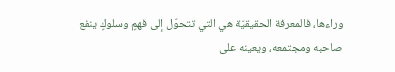وراءها، فالمعرفة الحقيقيّة هي التي تتحوّل إلى فهمٍ وسلوكٍ ينفع صاحبه ومجتمعه، ويعينه على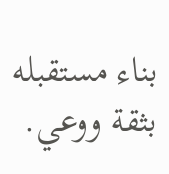بناء مستقبله بثقة ووعي.